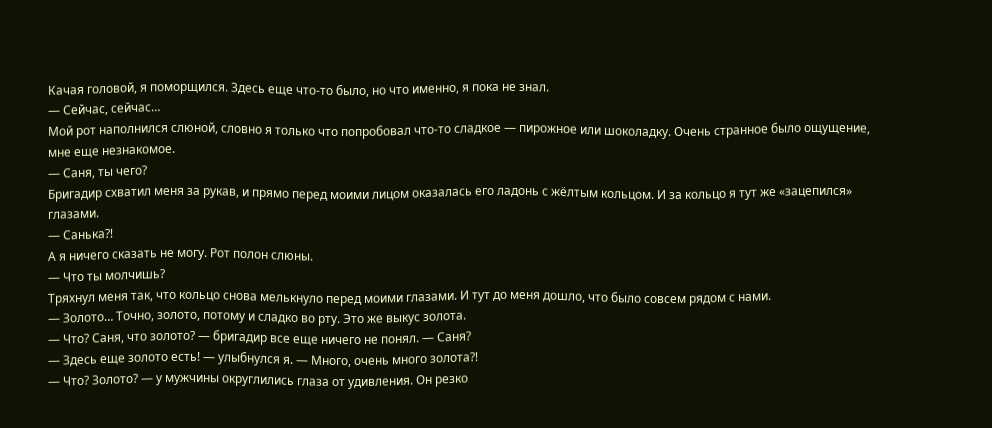Качая головой, я поморщился. Здесь еще что-то было, но что именно, я пока не знал.
— Сейчас, сейчас…
Мой рот наполнился слюной, словно я только что попробовал что-то сладкое — пирожное или шоколадку. Очень странное было ощущение, мне еще незнакомое.
— Саня, ты чего?
Бригадир схватил меня за рукав, и прямо перед моими лицом оказалась его ладонь с жёлтым кольцом. И за кольцо я тут же «зацепился» глазами.
— Санька⁈
А я ничего сказать не могу. Рот полон слюны.
— Что ты молчишь?
Тряхнул меня так, что кольцо снова мелькнуло перед моими глазами. И тут до меня дошло, что было совсем рядом с нами.
— Золото… Точно, золото, потому и сладко во рту. Это же выкус золота.
— Что? Саня, что золото? — бригадир все еще ничего не понял. — Саня?
— Здесь еще золото есть! — улыбнулся я. — Много, очень много золота⁈
— Что? Золото? — у мужчины округлились глаза от удивления. Он резко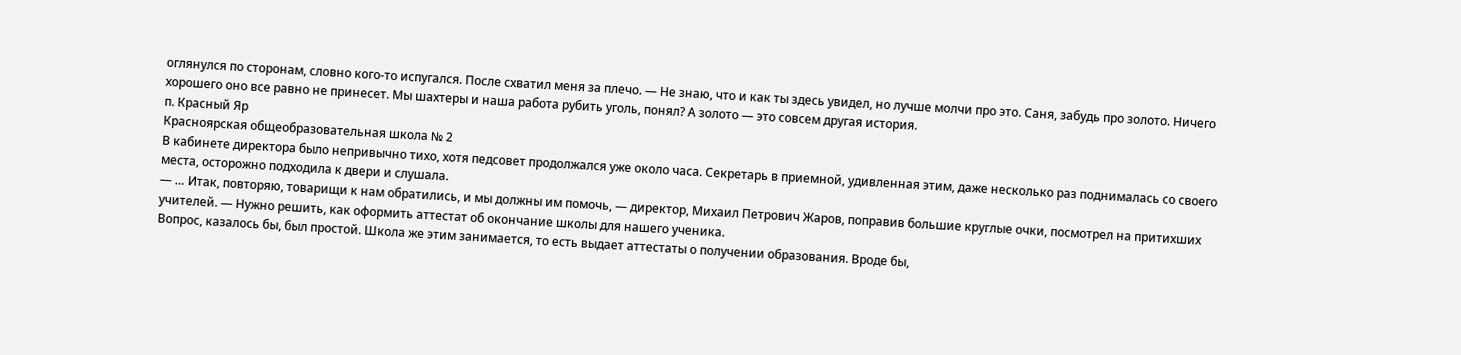оглянулся по сторонам, словно кого-то испугался. После схватил меня за плечо. — Не знаю, что и как ты здесь увидел, но лучше молчи про это. Саня, забудь про золото. Ничего хорошего оно все равно не принесет. Мы шахтеры и наша работа рубить уголь, понял? А золото — это совсем другая история.
п. Красный Яр
Красноярская общеобразовательная школа № 2
В кабинете директора было непривычно тихо, хотя педсовет продолжался уже около часа. Секретарь в приемной, удивленная этим, даже несколько раз поднималась со своего места, осторожно подходила к двери и слушала.
— … Итак, повторяю, товарищи к нам обратились, и мы должны им помочь, — директор, Михаил Петрович Жаров, поправив большие круглые очки, посмотрел на притихших учителей. — Нужно решить, как оформить аттестат об окончание школы для нашего ученика.
Вопрос, казалось бы, был простой. Школа же этим занимается, то есть выдает аттестаты о получении образования. Вроде бы,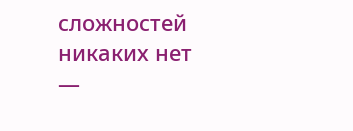сложностей никаких нет —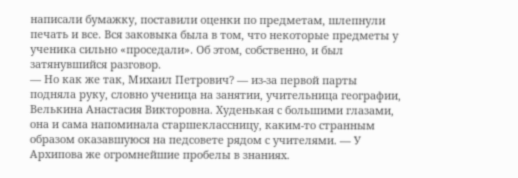написали бумажку, поставили оценки по предметам, шлепнули печать и все. Вся заковыка была в том, что некоторые предметы у ученика сильно «проседали». Об этом, собственно, и был затянувшийся разговор.
— Но как же так, Михаил Петрович? — из-за первой парты подняла руку, словно ученица на занятии, учительница географии, Велькина Анастасия Викторовна. Худенькая с большими глазами, она и сама напоминала старшеклассницу, каким-то странным образом оказавшуюся на педсовете рядом с учителями. — У Архипова же огромнейшие пробелы в знаниях.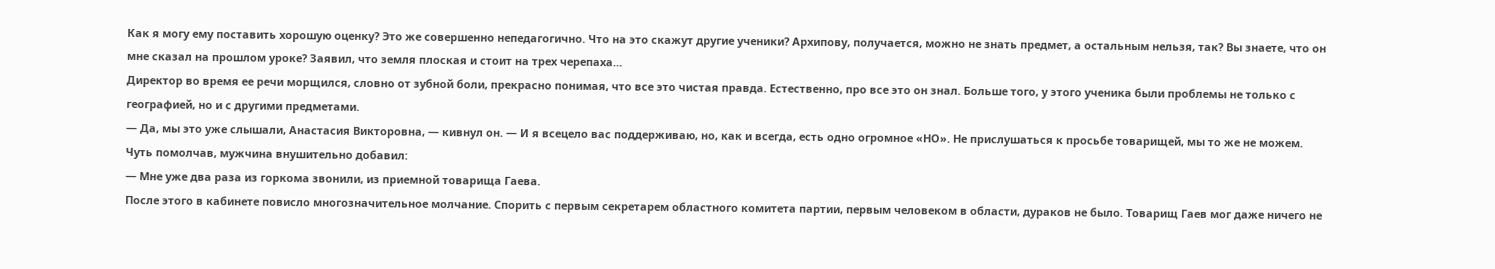Как я могу ему поставить хорошую оценку? Это же совершенно непедагогично. Что на это скажут другие ученики? Архипову, получается, можно не знать предмет, а остальным нельзя, так? Вы знаете, что он мне сказал на прошлом уроке? Заявил, что земля плоская и стоит на трех черепаха…
Директор во время ее речи морщился, словно от зубной боли, прекрасно понимая, что все это чистая правда. Естественно, про все это он знал. Больше того, у этого ученика были проблемы не только с географией, но и с другими предметами.
— Да, мы это уже слышали, Анастасия Викторовна, — кивнул он. — И я всецело вас поддерживаю, но, как и всегда, есть одно огромное «НО». Не прислушаться к просьбе товарищей, мы то же не можем.
Чуть помолчав, мужчина внушительно добавил:
— Мне уже два раза из горкома звонили, из приемной товарища Гаева.
После этого в кабинете повисло многозначительное молчание. Спорить с первым секретарем областного комитета партии, первым человеком в области, дураков не было. Товарищ Гаев мог даже ничего не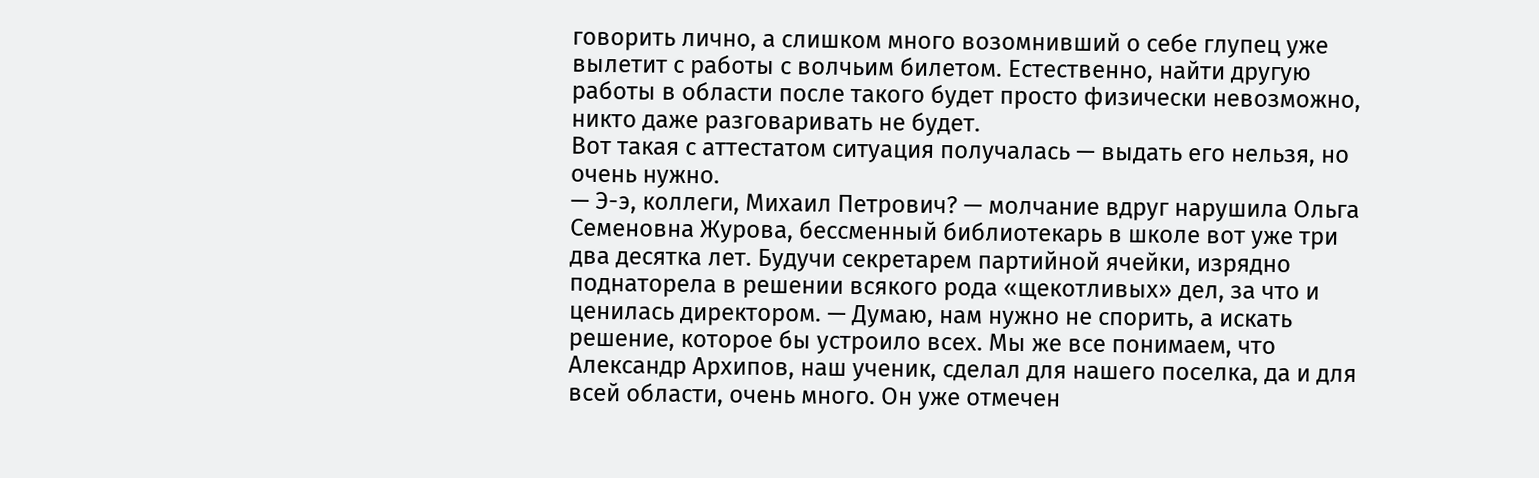говорить лично, а слишком много возомнивший о себе глупец уже вылетит с работы с волчьим билетом. Естественно, найти другую работы в области после такого будет просто физически невозможно, никто даже разговаривать не будет.
Вот такая с аттестатом ситуация получалась — выдать его нельзя, но очень нужно.
— Э-э, коллеги, Михаил Петрович? — молчание вдруг нарушила Ольга Семеновна Журова, бессменный библиотекарь в школе вот уже три два десятка лет. Будучи секретарем партийной ячейки, изрядно поднаторела в решении всякого рода «щекотливых» дел, за что и ценилась директором. — Думаю, нам нужно не спорить, а искать решение, которое бы устроило всех. Мы же все понимаем, что Александр Архипов, наш ученик, сделал для нашего поселка, да и для всей области, очень много. Он уже отмечен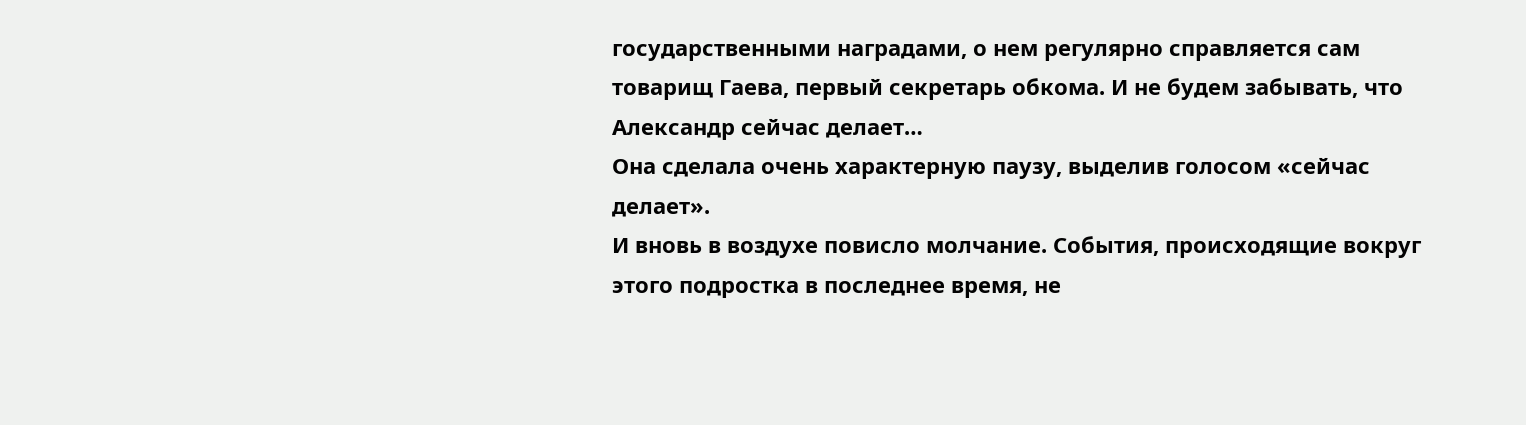государственными наградами, о нем регулярно справляется сам товарищ Гаева, первый секретарь обкома. И не будем забывать, что Александр сейчас делает…
Она сделала очень характерную паузу, выделив голосом «сейчас делает».
И вновь в воздухе повисло молчание. События, происходящие вокруг этого подростка в последнее время, не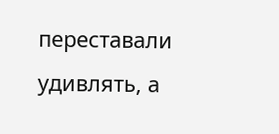переставали удивлять, а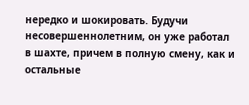нередко и шокировать. Будучи несовершеннолетним, он уже работал в шахте, причем в полную смену, как и остальные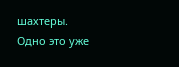шахтеры. Одно это уже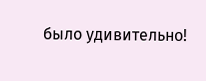было удивительно!